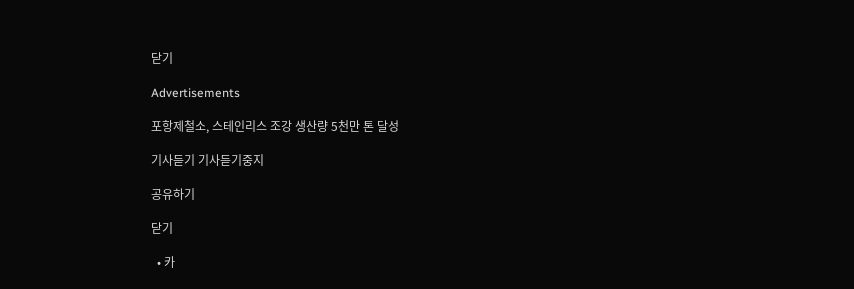닫기

Advertisements

포항제철소, 스테인리스 조강 생산량 5천만 톤 달성

기사듣기 기사듣기중지

공유하기

닫기

  • 카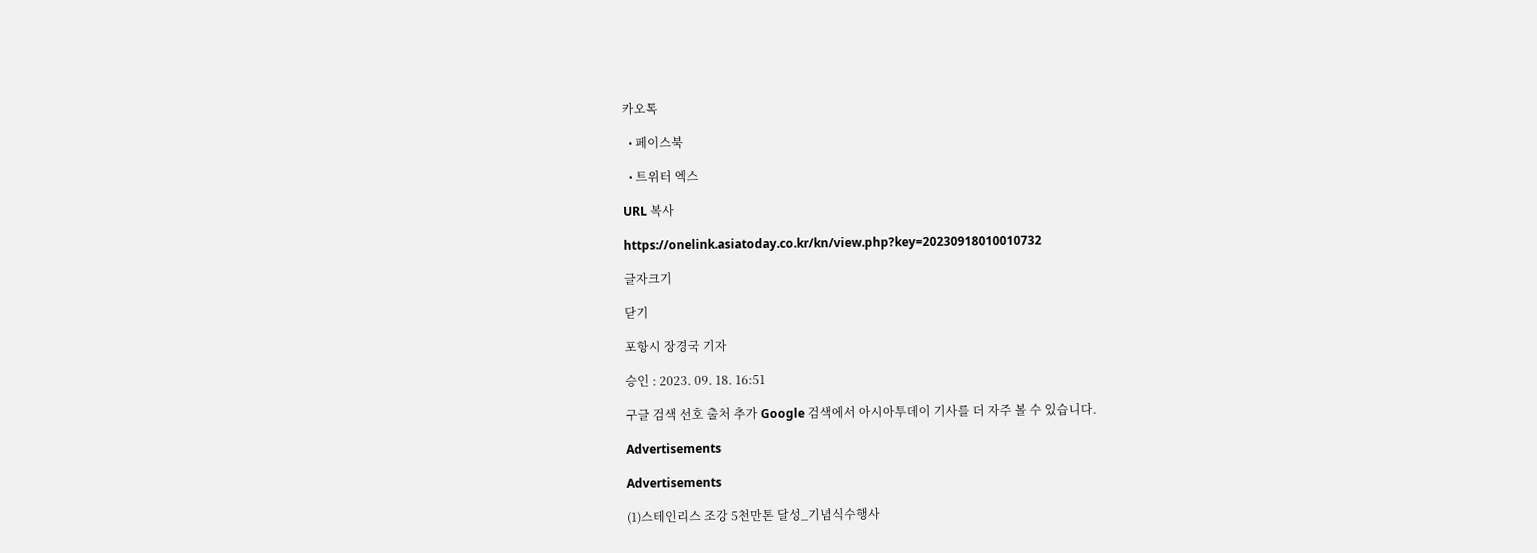카오톡

  • 페이스북

  • 트위터 엑스

URL 복사

https://onelink.asiatoday.co.kr/kn/view.php?key=20230918010010732

글자크기

닫기

포항시 장경국 기자

승인 : 2023. 09. 18. 16:51

구글 검색 선호 출처 추가 Google 검색에서 아시아투데이 기사를 더 자주 볼 수 있습니다.

Advertisements

Advertisements

(1)스테인리스 조강 5천만톤 달성_기념식수행사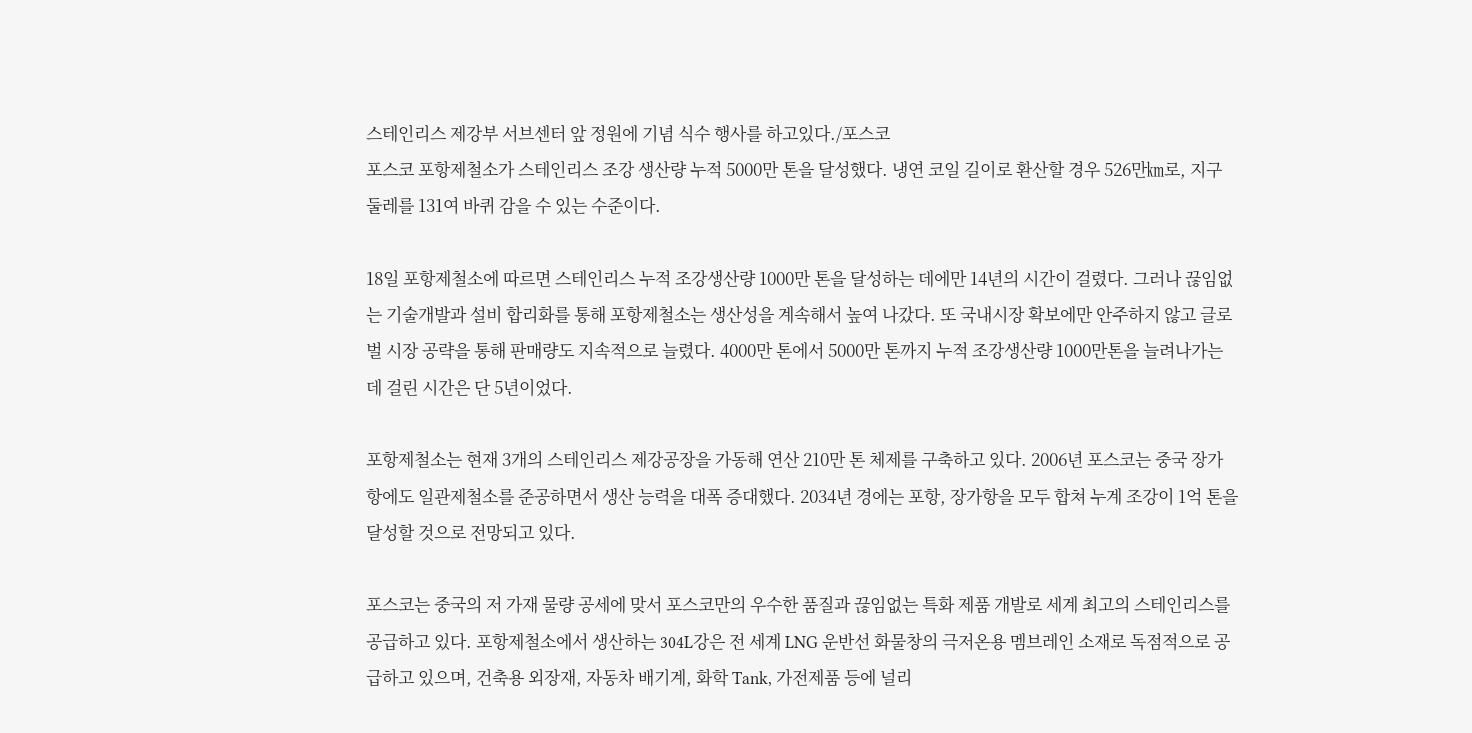스테인리스 제강부 서브센터 앞 정원에 기념 식수 행사를 하고있다./포스코
포스코 포항제철소가 스테인리스 조강 생산량 누적 5000만 톤을 달성했다. 냉연 코일 길이로 환산할 경우 526만㎞로, 지구 둘레를 131여 바퀴 감을 수 있는 수준이다.

18일 포항제철소에 따르면 스테인리스 누적 조강생산량 1000만 톤을 달성하는 데에만 14년의 시간이 걸렸다. 그러나 끊임없는 기술개발과 설비 합리화를 통해 포항제철소는 생산성을 계속해서 높여 나갔다. 또 국내시장 확보에만 안주하지 않고 글로벌 시장 공략을 통해 판매량도 지속적으로 늘렸다. 4000만 톤에서 5000만 톤까지 누적 조강생산량 1000만톤을 늘려나가는 데 걸린 시간은 단 5년이었다.

포항제철소는 현재 3개의 스테인리스 제강공장을 가동해 연산 210만 톤 체제를 구축하고 있다. 2006년 포스코는 중국 장가항에도 일관제철소를 준공하면서 생산 능력을 대폭 증대했다. 2034년 경에는 포항, 장가항을 모두 합쳐 누계 조강이 1억 톤을 달성할 것으로 전망되고 있다.

포스코는 중국의 저 가재 물량 공세에 맞서 포스코만의 우수한 품질과 끊임없는 특화 제품 개발로 세계 최고의 스테인리스를 공급하고 있다. 포항제철소에서 생산하는 304L강은 전 세계 LNG 운반선 화물창의 극저온용 멤브레인 소재로 독점적으로 공급하고 있으며, 건축용 외장재, 자동차 배기계, 화학 Tank, 가전제품 등에 널리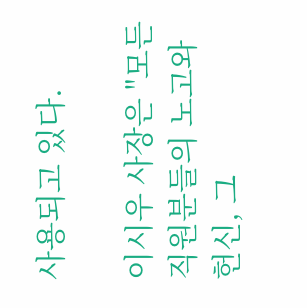사용되고 있다.

이시우 사장은 "모든 직원분들의 노고와 헌신, 그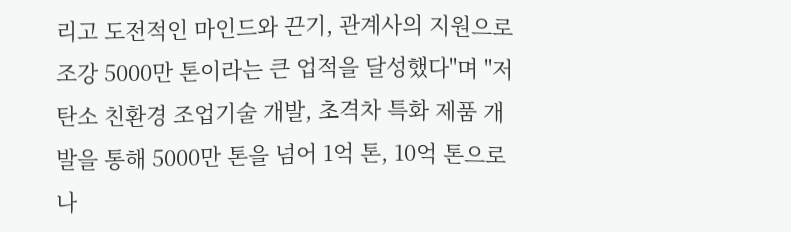리고 도전적인 마인드와 끈기, 관계사의 지원으로 조강 5000만 톤이라는 큰 업적을 달성했다"며 "저탄소 친환경 조업기술 개발, 초격차 특화 제품 개발을 통해 5000만 톤을 넘어 1억 톤, 10억 톤으로 나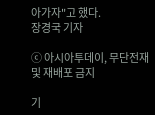아가자"고 했다.
장경국 기자

ⓒ 아시아투데이, 무단전재 및 재배포 금지

기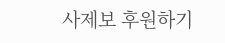사제보 후원하기